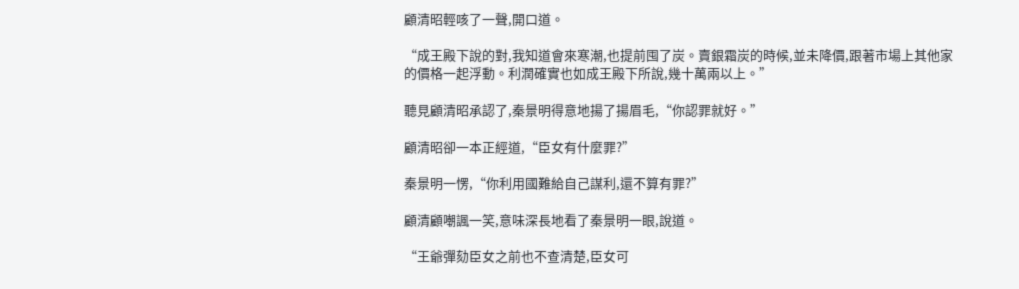顧清昭輕咳了一聲,開口道。

“成王殿下說的對,我知道會來寒潮,也提前囤了炭。賣銀霜炭的時候,並未降價,跟著市場上其他家的價格一起浮動。利潤確實也如成王殿下所說,幾十萬兩以上。”

聽見顧清昭承認了,秦景明得意地揚了揚眉毛,“你認罪就好。”

顧清昭卻一本正經道,“臣女有什麼罪?”

秦景明一愣,“你利用國難給自己謀利,還不算有罪?”

顧清顧嘲諷一笑,意味深長地看了秦景明一眼,說道。

“王爺彈劾臣女之前也不查清楚,臣女可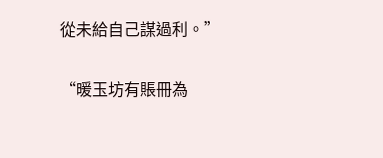從未給自己謀過利。”

“暖玉坊有賬冊為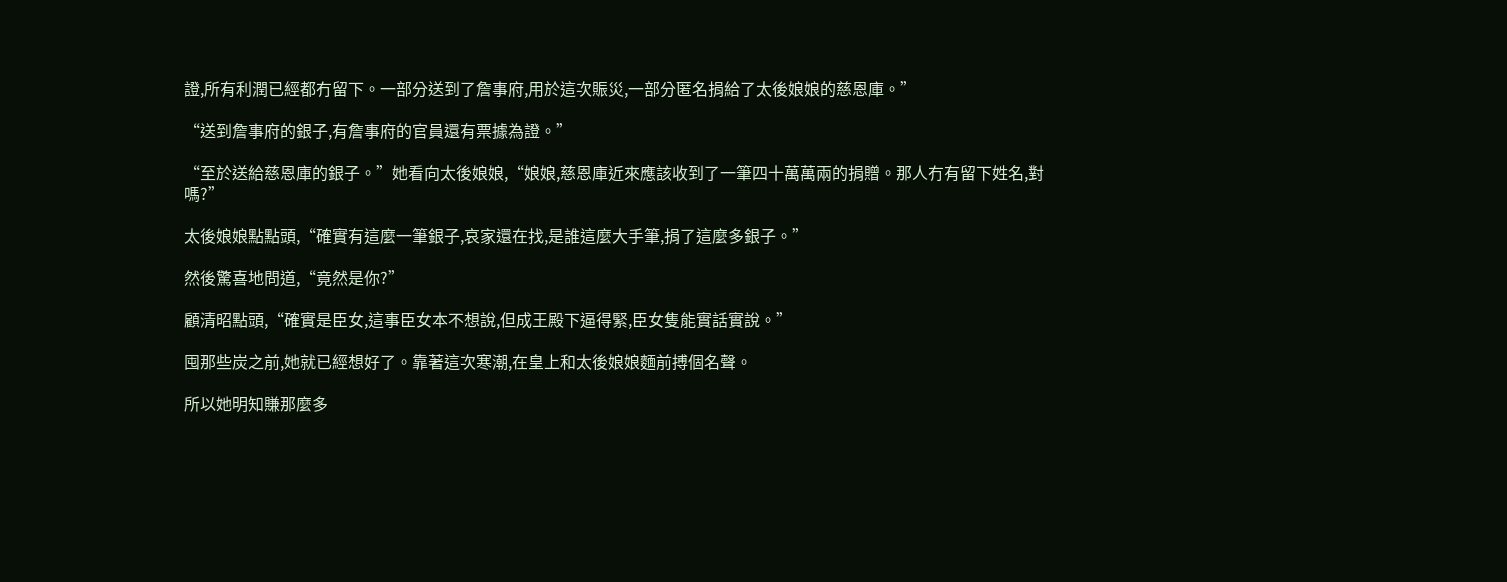證,所有利潤已經都冇留下。一部分送到了詹事府,用於這次賑災,一部分匿名捐給了太後娘娘的慈恩庫。”

“送到詹事府的銀子,有詹事府的官員還有票據為證。”

“至於送給慈恩庫的銀子。”她看向太後娘娘,“娘娘,慈恩庫近來應該收到了一筆四十萬萬兩的捐贈。那人冇有留下姓名,對嗎?”

太後娘娘點點頭,“確實有這麼一筆銀子,哀家還在找,是誰這麼大手筆,捐了這麼多銀子。”

然後驚喜地問道,“竟然是你?”

顧清昭點頭,“確實是臣女,這事臣女本不想說,但成王殿下逼得緊,臣女隻能實話實說。”

囤那些炭之前,她就已經想好了。靠著這次寒潮,在皇上和太後娘娘麵前搏個名聲。

所以她明知賺那麼多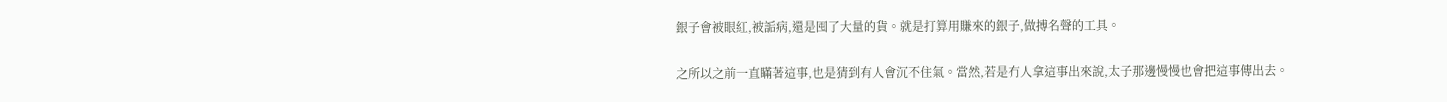銀子會被眼紅,被詬病,還是囤了大量的貨。就是打算用賺來的銀子,做搏名聲的工具。

之所以之前一直瞞著這事,也是猜到有人會沉不住氣。當然,若是冇人拿這事出來說,太子那邊慢慢也會把這事傳出去。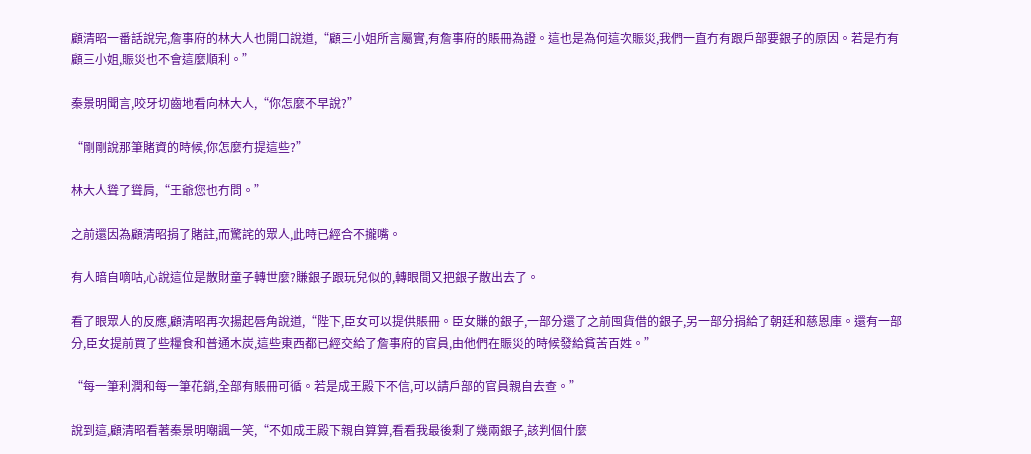顧清昭一番話說完,詹事府的林大人也開口說道,“顧三小姐所言屬實,有詹事府的賬冊為證。這也是為何這次賑災,我們一直冇有跟戶部要銀子的原因。若是冇有顧三小姐,賑災也不會這麼順利。”

秦景明聞言,咬牙切齒地看向林大人,“你怎麼不早說?”

“剛剛說那筆賭資的時候,你怎麼冇提這些?”

林大人聳了聳肩,“王爺您也冇問。”

之前還因為顧清昭捐了賭註,而驚詫的眾人,此時已經合不攏嘴。

有人暗自嘀咕,心說這位是散財童子轉世麼?賺銀子跟玩兒似的,轉眼間又把銀子散出去了。

看了眼眾人的反應,顧清昭再次揚起唇角說道,“陛下,臣女可以提供賬冊。臣女賺的銀子,一部分還了之前囤貨借的銀子,另一部分捐給了朝廷和慈恩庫。還有一部分,臣女提前買了些糧食和普通木炭,這些東西都已經交給了詹事府的官員,由他們在賑災的時候發給貧苦百姓。”

“每一筆利潤和每一筆花銷,全部有賬冊可循。若是成王殿下不信,可以請戶部的官員親自去查。”

說到這,顧清昭看著秦景明嘲諷一笑,“不如成王殿下親自算算,看看我最後剩了幾兩銀子,該判個什麼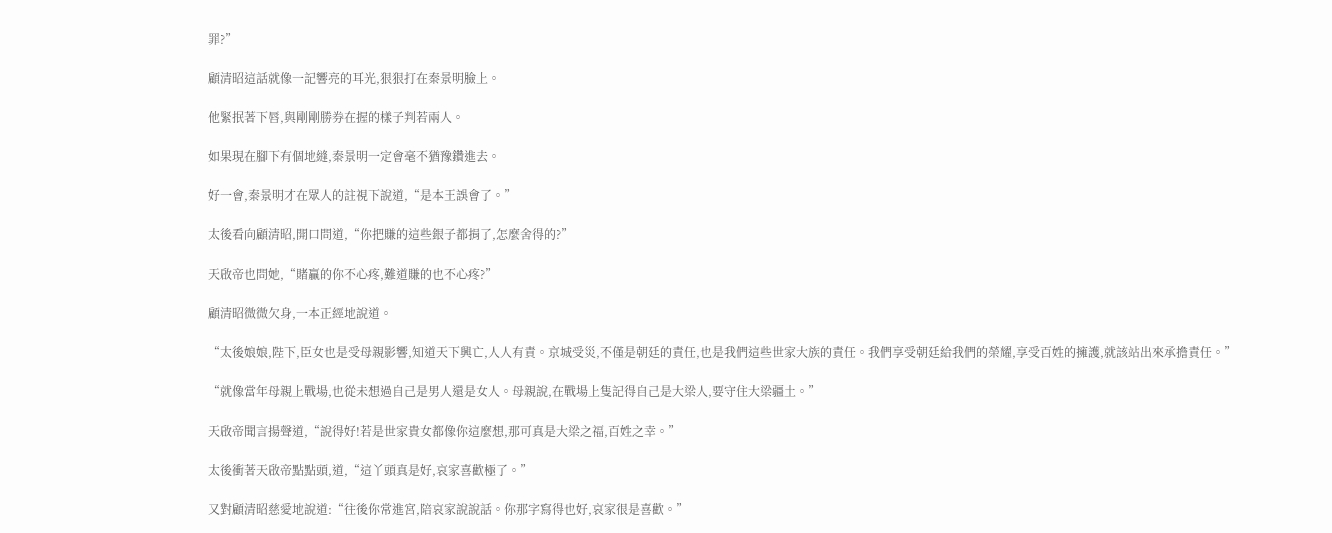罪?”

顧清昭這話就像一記響亮的耳光,狠狠打在秦景明臉上。

他緊抿著下唇,與剛剛勝券在握的樣子判若兩人。

如果現在腳下有個地縫,秦景明一定會毫不猶豫鑽進去。

好一會,秦景明才在眾人的註視下說道,“是本王誤會了。”

太後看向顧清昭,開口問道,“你把賺的這些銀子都捐了,怎麼舍得的?”

天啟帝也問她,“賭贏的你不心疼,難道賺的也不心疼?”

顧清昭微微欠身,一本正經地說道。

“太後娘娘,陛下,臣女也是受母親影響,知道天下興亡,人人有責。京城受災,不僅是朝廷的責任,也是我們這些世家大族的責任。我們享受朝廷給我們的榮耀,享受百姓的擁護,就該站出來承擔責任。”

“就像當年母親上戰場,也從未想過自己是男人還是女人。母親說,在戰場上隻記得自己是大梁人,要守住大梁疆土。”

天啟帝聞言揚聲道,“說得好!若是世家貴女都像你這麼想,那可真是大梁之福,百姓之幸。”

太後衝著天啟帝點點頭,道,“這丫頭真是好,哀家喜歡極了。”

又對顧清昭慈愛地說道:“往後你常進宮,陪哀家說說話。你那字寫得也好,哀家很是喜歡。”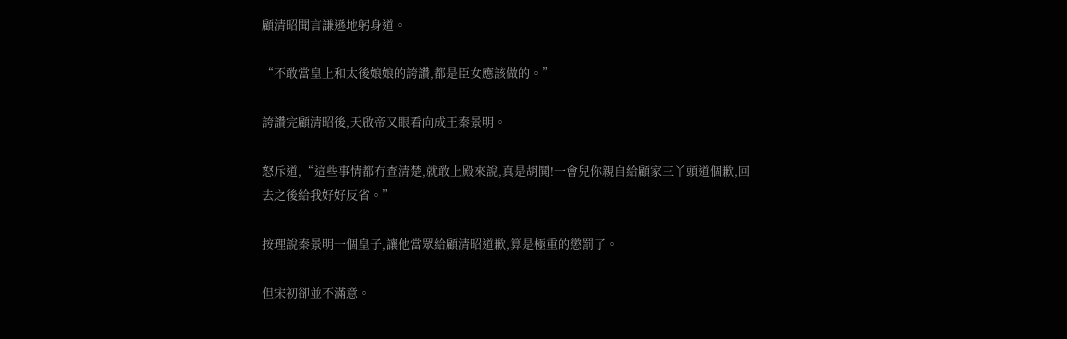顧清昭聞言謙遜地躬身道。

“不敢當皇上和太後娘娘的誇讚,都是臣女應該做的。”

誇讚完顧清昭後,天啟帝又眼看向成王秦景明。

怒斥道,“這些事情都冇查清楚,就敢上殿來說,真是胡鬨!一會兒你親自給顧家三丫頭道個歉,回去之後給我好好反省。”

按理說秦景明一個皇子,讓他當眾給顧清昭道歉,算是極重的懲罰了。

但宋初卻並不滿意。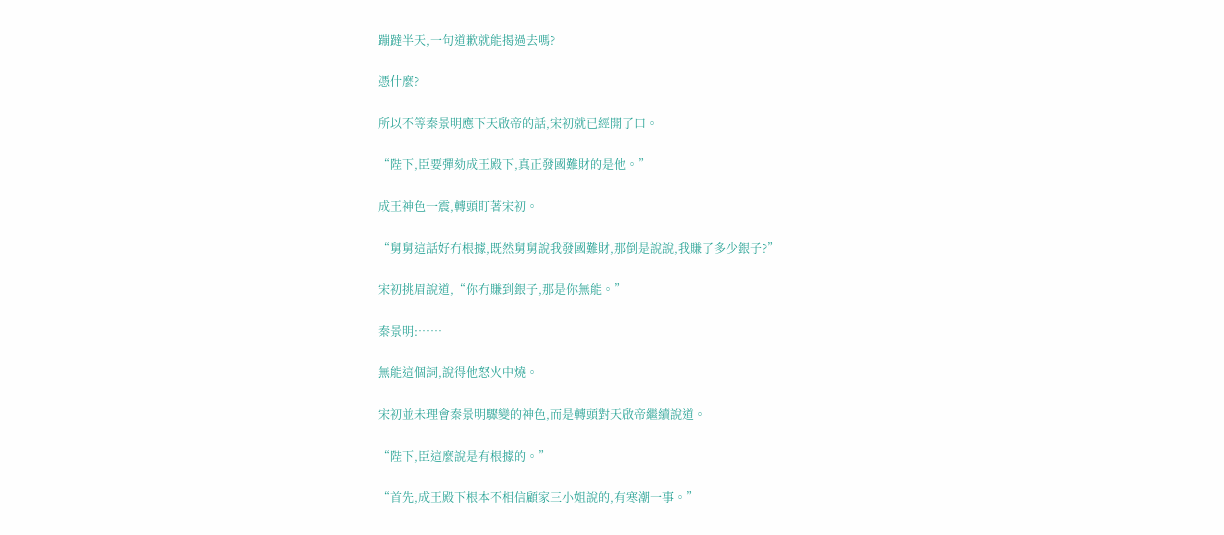蹦躂半天,一句道歉就能揭過去嗎?

憑什麼?

所以不等秦景明應下天啟帝的話,宋初就已經開了口。

“陛下,臣要彈劾成王殿下,真正發國難財的是他。”

成王神色一震,轉頭盯著宋初。

“舅舅這話好冇根據,既然舅舅說我發國難財,那倒是說說,我賺了多少銀子?”

宋初挑眉說道,“你冇賺到銀子,那是你無能。”

秦景明:……

無能這個詞,說得他怒火中燒。

宋初並未理會秦景明驟變的神色,而是轉頭對天啟帝繼續說道。

“陛下,臣這麼說是有根據的。”

“首先,成王殿下根本不相信顧家三小姐說的,有寒潮一事。”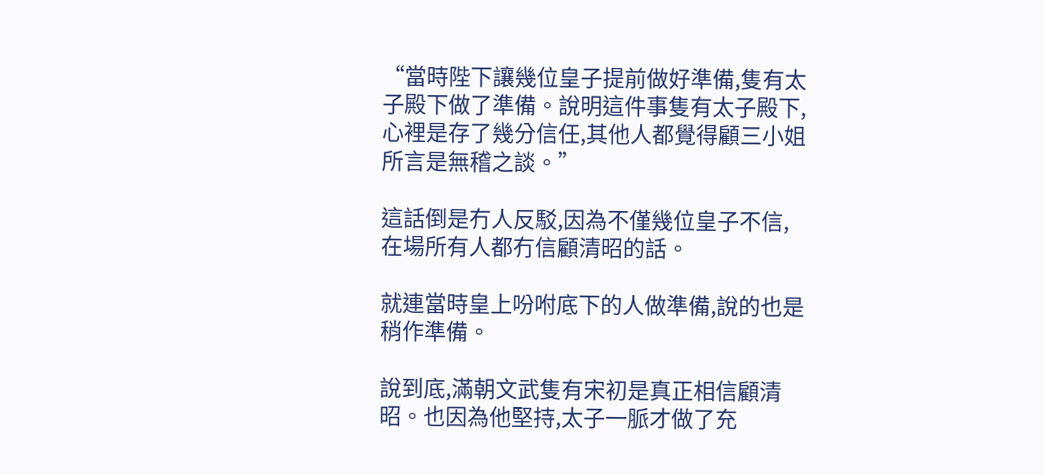“當時陛下讓幾位皇子提前做好準備,隻有太子殿下做了準備。說明這件事隻有太子殿下,心裡是存了幾分信任,其他人都覺得顧三小姐所言是無稽之談。”

這話倒是冇人反駁,因為不僅幾位皇子不信,在場所有人都冇信顧清昭的話。

就連當時皇上吩咐底下的人做準備,說的也是稍作準備。

說到底,滿朝文武隻有宋初是真正相信顧清昭。也因為他堅持,太子一脈才做了充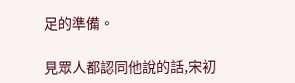足的準備。

見眾人都認同他說的話,宋初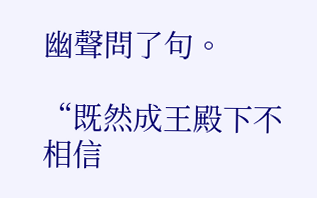幽聲問了句。

“既然成王殿下不相信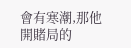會有寒潮,那他開賭局的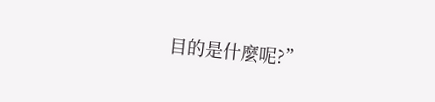目的是什麼呢?”